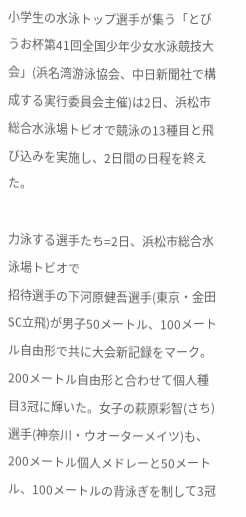小学生の水泳トップ選手が集う「とびうお杯第41回全国少年少女水泳競技大会」(浜名湾游泳協会、中日新聞社で構成する実行委員会主催)は2日、浜松市総合水泳場トビオで競泳の13種目と飛び込みを実施し、2日間の日程を終えた。

力泳する選手たち=2日、浜松市総合水泳場トビオで
招待選手の下河原健吾選手(東京・金田SC立飛)が男子50メートル、100メートル自由形で共に大会新記録をマーク。200メートル自由形と合わせて個人種目3冠に輝いた。女子の萩原彩智(さち)選手(神奈川・ウオーターメイツ)も、200メートル個人メドレーと50メートル、100メートルの背泳ぎを制して3冠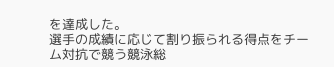を達成した。
選手の成績に応じて割り振られる得点をチーム対抗で競う競泳総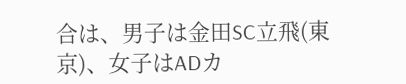合は、男子は金田SC立飛(東京)、女子はADカ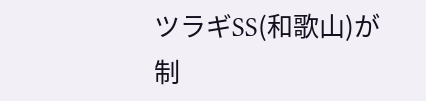ツラギSS(和歌山)が制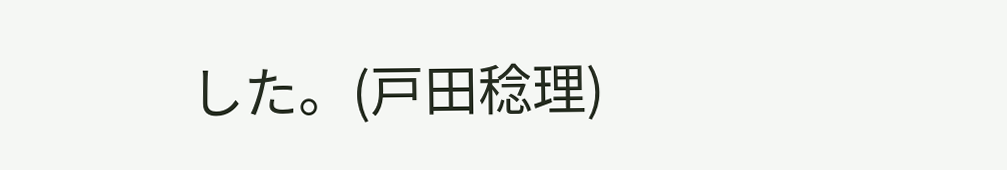した。(戸田稔理)